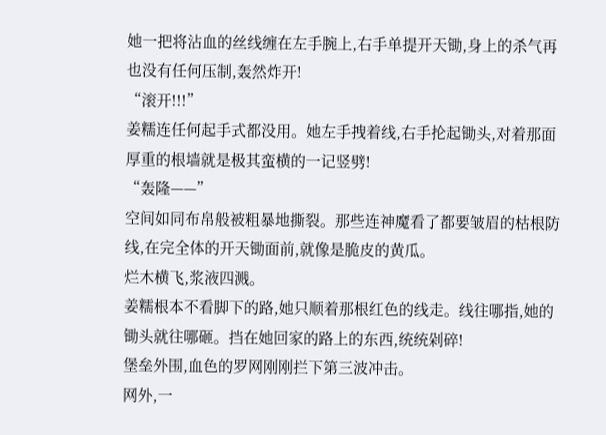她一把将沾血的丝线缠在左手腕上,右手单提开天锄,身上的杀气再也没有任何压制,轰然炸开!
“滚开!!!”
姜糯连任何起手式都没用。她左手拽着线,右手抡起锄头,对着那面厚重的根墙就是极其蛮横的一记竖劈!
“轰隆——”
空间如同布帛般被粗暴地撕裂。那些连神魔看了都要皱眉的枯根防线,在完全体的开天锄面前,就像是脆皮的黄瓜。
烂木横飞,浆液四溅。
姜糯根本不看脚下的路,她只顺着那根红色的线走。线往哪指,她的锄头就往哪砸。挡在她回家的路上的东西,统统剁碎!
堡垒外围,血色的罗网刚刚拦下第三波冲击。
网外,一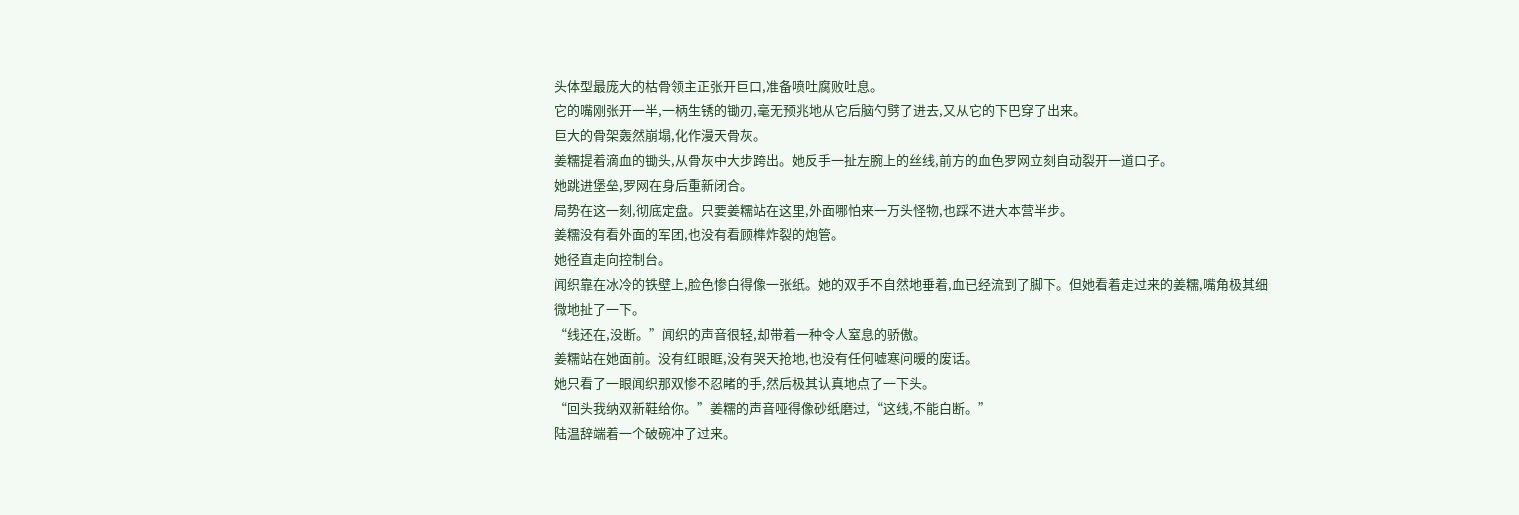头体型最庞大的枯骨领主正张开巨口,准备喷吐腐败吐息。
它的嘴刚张开一半,一柄生锈的锄刃,毫无预兆地从它后脑勺劈了进去,又从它的下巴穿了出来。
巨大的骨架轰然崩塌,化作漫天骨灰。
姜糯提着滴血的锄头,从骨灰中大步跨出。她反手一扯左腕上的丝线,前方的血色罗网立刻自动裂开一道口子。
她跳进堡垒,罗网在身后重新闭合。
局势在这一刻,彻底定盘。只要姜糯站在这里,外面哪怕来一万头怪物,也踩不进大本营半步。
姜糯没有看外面的军团,也没有看顾榫炸裂的炮管。
她径直走向控制台。
闻织靠在冰冷的铁壁上,脸色惨白得像一张纸。她的双手不自然地垂着,血已经流到了脚下。但她看着走过来的姜糯,嘴角极其细微地扯了一下。
“线还在,没断。”闻织的声音很轻,却带着一种令人窒息的骄傲。
姜糯站在她面前。没有红眼眶,没有哭天抢地,也没有任何嘘寒问暖的废话。
她只看了一眼闻织那双惨不忍睹的手,然后极其认真地点了一下头。
“回头我纳双新鞋给你。”姜糯的声音哑得像砂纸磨过,“这线,不能白断。”
陆温辞端着一个破碗冲了过来。